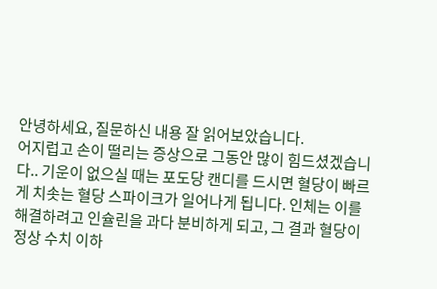안녕하세요, 질문하신 내용 잘 읽어보았습니다.
어지럽고 손이 떨리는 증상으로 그동안 많이 힘드셨겠습니다.. 기운이 없으실 때는 포도당 캔디를 드시면 혈당이 빠르게 치솟는 혈당 스파이크가 일어나게 됩니다. 인체는 이를 해결하려고 인슐린을 과다 분비하게 되고, 그 결과 혈당이 정상 수치 이하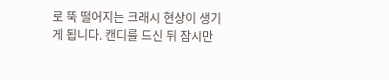로 뚝 떨어지는 크래시 현상이 생기게 됩니다. 캔디를 드신 뒤 잠시만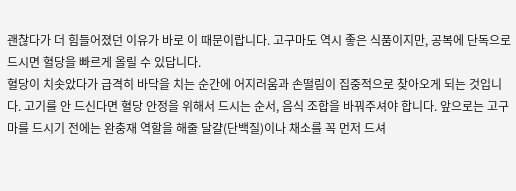괜찮다가 더 힘들어졌던 이유가 바로 이 때문이랍니다. 고구마도 역시 좋은 식품이지만, 공복에 단독으로 드시면 혈당을 빠르게 올릴 수 있답니다.
혈당이 치솟았다가 급격히 바닥을 치는 순간에 어지러움과 손떨림이 집중적으로 찾아오게 되는 것입니다. 고기를 안 드신다면 혈당 안정을 위해서 드시는 순서, 음식 조합을 바꿔주셔야 합니다. 앞으로는 고구마를 드시기 전에는 완충재 역할을 해줄 달걀(단백질)이나 채소를 꼭 먼저 드셔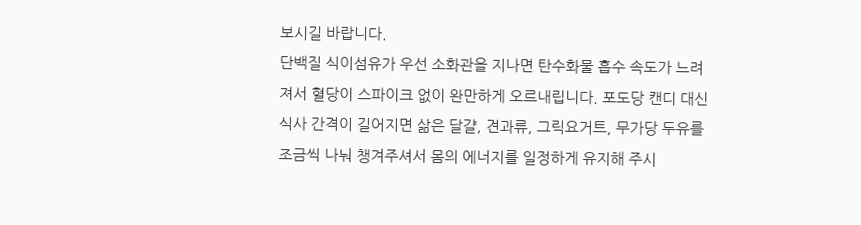보시길 바랍니다.
단백질 식이섬유가 우선 소화관을 지나면 탄수화물 흡수 속도가 느려져서 혈당이 스파이크 없이 완만하게 오르내립니다. 포도당 캔디 대신 식사 간격이 길어지면 삶은 달걀, 견과류, 그릭요거트, 무가당 두유를 조금씩 나눠 챙겨주셔서 몸의 에너지를 일정하게 유지해 주시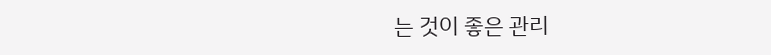는 것이 좋은 관리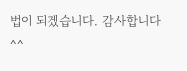법이 되겠습니다. 감사합니다 ^^